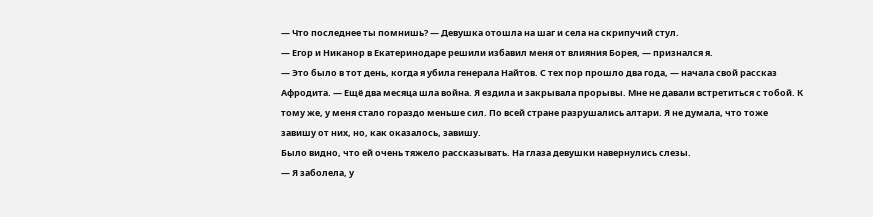— Что последнее ты помнишь? — Девушка отошла на шаг и села на скрипучий стул.
— Егор и Никанор в Екатеринодаре решили избавил меня от влияния Борея, — признался я.
— Это было в тот день, когда я убила генерала Найтов. С тех пор прошло два года, — начала свой рассказ Афродита. — Ещё два месяца шла война. Я ездила и закрывала прорывы. Мне не давали встретиться с тобой. К тому же, у меня стало гораздо меньше сил. По всей стране разрушались алтари. Я не думала, что тоже завишу от них, но, как оказалось, завишу.
Было видно, что ей очень тяжело рассказывать. На глаза девушки навернулись слезы.
— Я заболела, у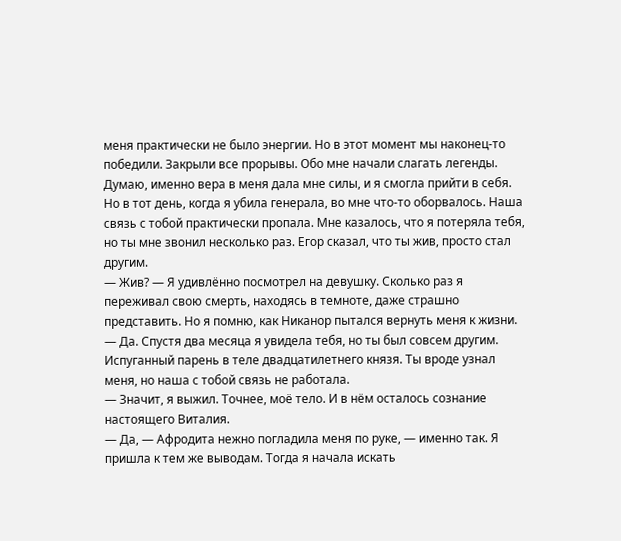меня практически не было энергии. Но в этот момент мы наконец-то победили. Закрыли все прорывы. Обо мне начали слагать легенды. Думаю, именно вера в меня дала мне силы, и я смогла прийти в себя. Но в тот день, когда я убила генерала, во мне что-то оборвалось. Наша связь с тобой практически пропала. Мне казалось, что я потеряла тебя, но ты мне звонил несколько раз. Егор сказал, что ты жив, просто стал другим.
— Жив? — Я удивлённо посмотрел на девушку. Сколько раз я переживал свою смерть, находясь в темноте, даже страшно представить. Но я помню, как Никанор пытался вернуть меня к жизни.
— Да. Спустя два месяца я увидела тебя, но ты был совсем другим. Испуганный парень в теле двадцатилетнего князя. Ты вроде узнал меня, но наша с тобой связь не работала.
— Значит, я выжил. Точнее, моё тело. И в нём осталось сознание настоящего Виталия.
— Да, — Афродита нежно погладила меня по руке, — именно так. Я пришла к тем же выводам. Тогда я начала искать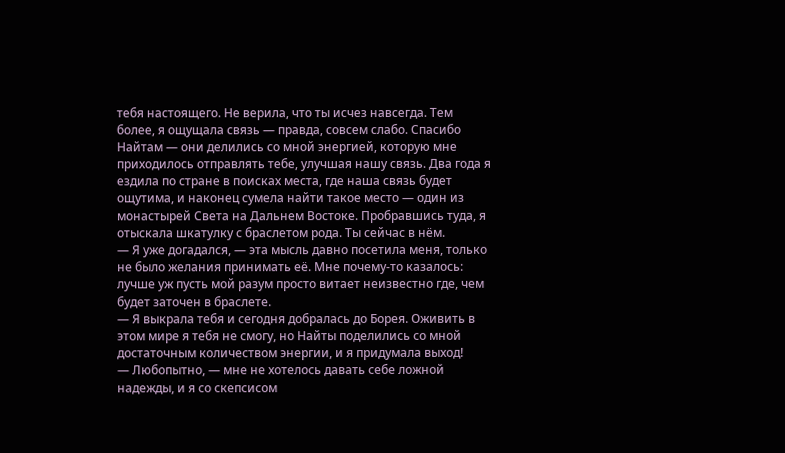тебя настоящего. Не верила, что ты исчез навсегда. Тем более, я ощущала связь — правда, совсем слабо. Спасибо Найтам — они делились со мной энергией, которую мне приходилось отправлять тебе, улучшая нашу связь. Два года я ездила по стране в поисках места, где наша связь будет ощутима, и наконец сумела найти такое место — один из монастырей Света на Дальнем Востоке. Пробравшись туда, я отыскала шкатулку с браслетом рода. Ты сейчас в нём.
— Я уже догадался, — эта мысль давно посетила меня, только не было желания принимать её. Мне почему-то казалось: лучше уж пусть мой разум просто витает неизвестно где, чем будет заточен в браслете.
— Я выкрала тебя и сегодня добралась до Борея. Оживить в этом мире я тебя не смогу, но Найты поделились со мной достаточным количеством энергии, и я придумала выход!
— Любопытно, — мне не хотелось давать себе ложной надежды, и я со скепсисом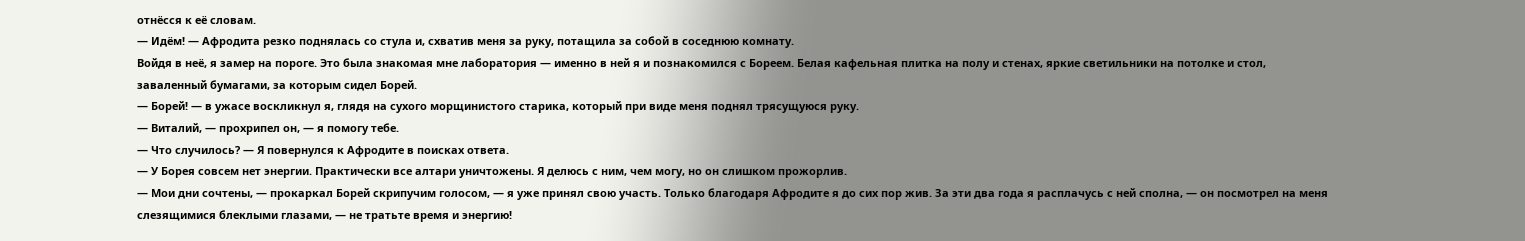отнёсся к её словам.
— Идём! — Афродита резко поднялась со стула и, схватив меня за руку, потащила за собой в соседнюю комнату.
Войдя в неё, я замер на пороге. Это была знакомая мне лаборатория — именно в ней я и познакомился с Бореем. Белая кафельная плитка на полу и стенах, яркие светильники на потолке и стол, заваленный бумагами, за которым сидел Борей.
— Борей! — в ужасе воскликнул я, глядя на сухого морщинистого старика, который при виде меня поднял трясущуюся руку.
— Виталий, — прохрипел он, — я помогу тебе.
— Что случилось? — Я повернулся к Афродите в поисках ответа.
— У Борея совсем нет энергии. Практически все алтари уничтожены. Я делюсь с ним, чем могу, но он слишком прожорлив.
— Мои дни сочтены, — прокаркал Борей скрипучим голосом, — я уже принял свою участь. Только благодаря Афродите я до сих пор жив. За эти два года я расплачусь с ней сполна, — он посмотрел на меня слезящимися блеклыми глазами, — не тратьте время и энергию!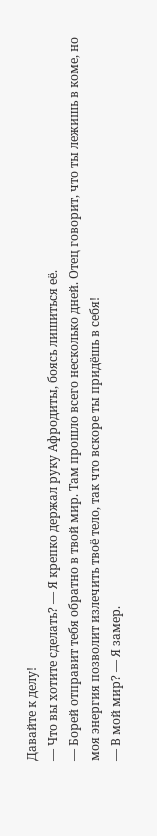Давайте к делу!
— Что вы хотите сделать? — Я крепко держал руку Афродиты, боясь лишиться её.
— Борей отправит тебя обратно в твой мир. Там прошло всего несколько дней. Отец говорит, что ты лежишь в коме, но моя энергия позволит излечить твоё тело, так что вскоре ты придёшь в себя!
— В мой мир? — Я замер.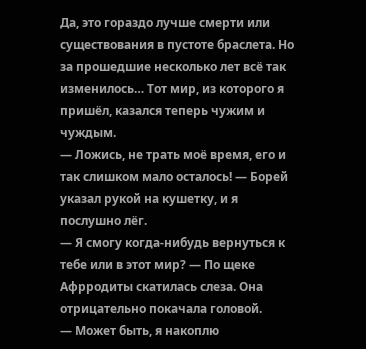Да, это гораздо лучше смерти или существования в пустоте браслета. Но за прошедшие несколько лет всё так изменилось… Тот мир, из которого я пришёл, казался теперь чужим и чуждым.
— Ложись, не трать моё время, его и так слишком мало осталось! — Борей указал рукой на кушетку, и я послушно лёг.
— Я смогу когда-нибудь вернуться к тебе или в этот мир? — По щеке Афрродиты скатилась слеза. Она отрицательно покачала головой.
— Может быть, я накоплю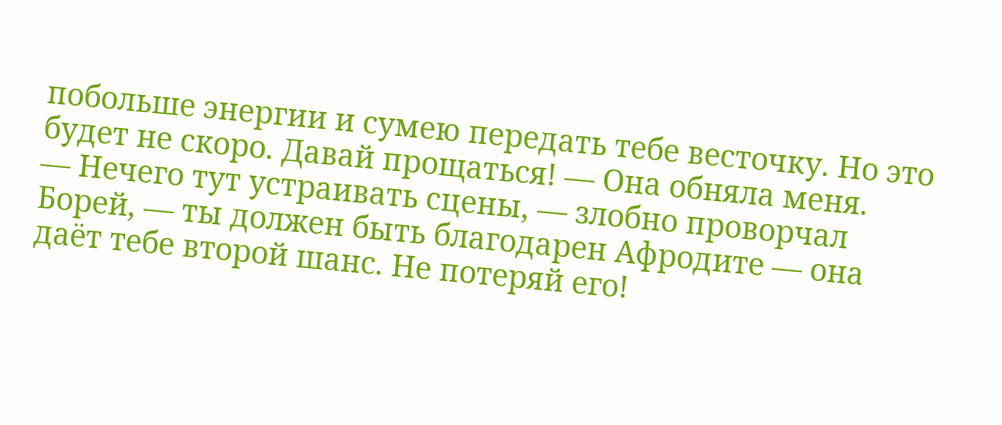побольше энергии и сумею передать тебе весточку. Но это будет не скоро. Давай прощаться! — Она обняла меня.
— Нечего тут устраивать сцены, — злобно проворчал Борей, — ты должен быть благодарен Афродите — она даёт тебе второй шанс. Не потеряй его!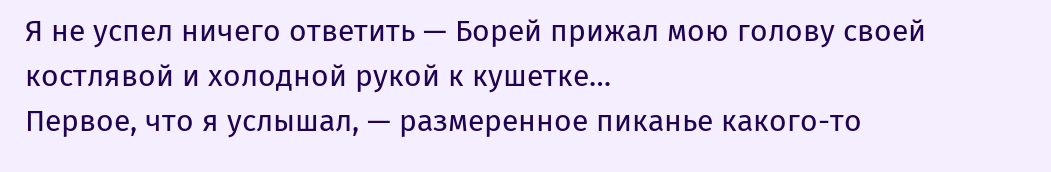Я не успел ничего ответить — Борей прижал мою голову своей костлявой и холодной рукой к кушетке…
Первое, что я услышал, — размеренное пиканье какого-то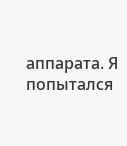аппарата. Я попытался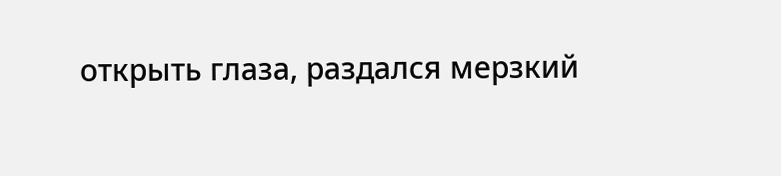открыть глаза, раздался мерзкий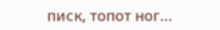писк, топот ног…